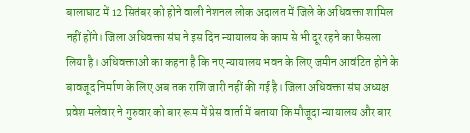बालाघाट में 12 सितंबर को होने वाली नेशनल लोक अदालत में जिले के अधिवक्ता शामिल नहीं होंगे। जिला अधिवक्ता संघ ने इस दिन न्यायालय के काम से भी दूर रहने का फैसला लिया है। अधिवक्ताओं का कहना है कि नए न्यायालय भवन के लिए जमीन आवंटित होने के बावजूद निर्माण के लिए अब तक राशि जारी नहीं की गई है। जिला अधिवक्ता संघ अध्यक्ष प्रवेश मलेवार ने गुरुवार को बार रूम में प्रेस वार्ता में बताया कि मौजूदा न्यायालय और बार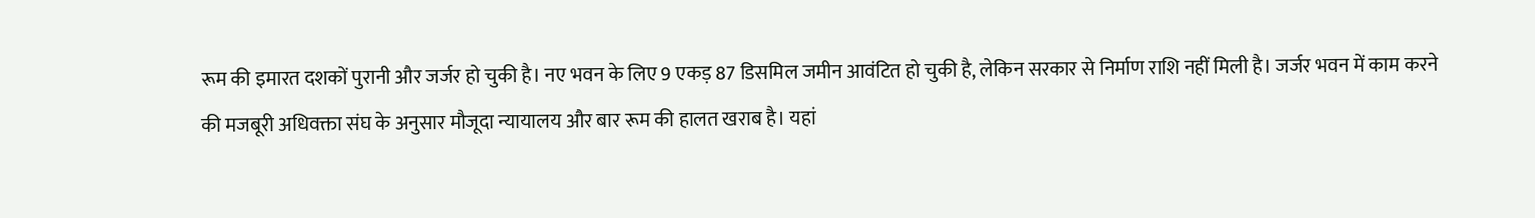रूम की इमारत दशकों पुरानी और जर्जर हो चुकी है। नए भवन के लिए 9 एकड़ 87 डिसमिल जमीन आवंटित हो चुकी है, लेकिन सरकार से निर्माण राशि नहीं मिली है। जर्जर भवन में काम करने की मजबूरी अधिवक्ता संघ के अनुसार मौजूदा न्यायालय और बार रूम की हालत खराब है। यहां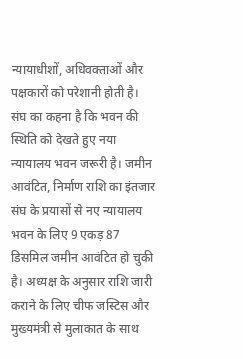न्यायाधीशों, अधिवक्ताओं और पक्षकारों को परेशानी होती है। संघ का कहना है कि भवन की स्थिति को देखते हुए नया न्यायालय भवन जरूरी है। जमीन आवंटित, निर्माण राशि का इंतजार संघ के प्रयासों से नए न्यायालय भवन के लिए 9 एकड़ 87 डिसमिल जमीन आवंटित हो चुकी है। अध्यक्ष के अनुसार राशि जारी कराने के लिए चीफ जस्टिस और मुख्यमंत्री से मुलाकात के साथ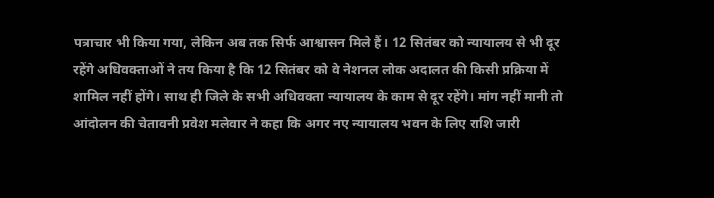पत्राचार भी किया गया, लेकिन अब तक सिर्फ आश्वासन मिले हैं। 12 सितंबर को न्यायालय से भी दूर रहेंगे अधिवक्ताओं ने तय किया है कि 12 सितंबर को वे नेशनल लोक अदालत की किसी प्रक्रिया में शामिल नहीं होंगे। साथ ही जिले के सभी अधिवक्ता न्यायालय के काम से दूर रहेंगे। मांग नहीं मानी तो आंदोलन की चेतावनी प्रवेश मलेवार ने कहा कि अगर नए न्यायालय भवन के लिए राशि जारी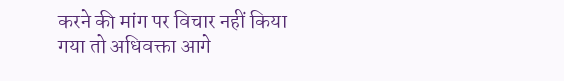करने की मांग पर विचार नहीं किया गया तो अधिवक्ता आगे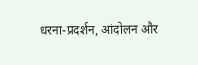धरना-प्रदर्शन, आंदोलन और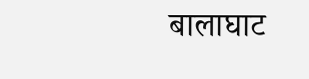बालाघाट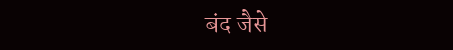बंद जैसे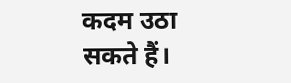कदम उठा सकते हैं।